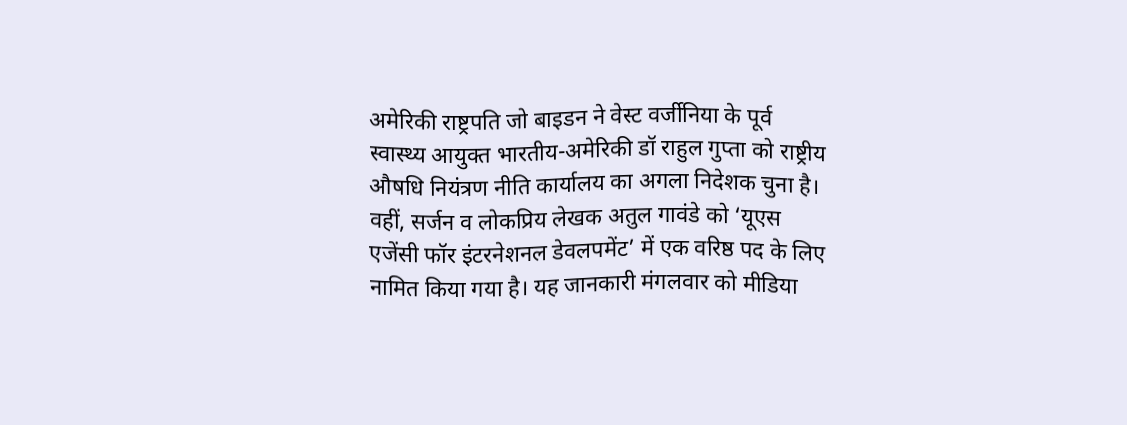अमेरिकी राष्ट्रपति जो बाइडन ने वेस्ट वर्जीनिया के पूर्व स्वास्थ्य आयुक्त भारतीय-अमेरिकी डॉ राहुल गुप्ता को राष्ट्रीय औषधि नियंत्रण नीति कार्यालय का अगला निदेशक चुना है। वहीं, सर्जन व लोकप्रिय लेखक अतुल गावंडे को ‘यूएस एजेंसी फॉर इंटरनेशनल डेवलपमेंट’ में एक वरिष्ठ पद के लिए नामित किया गया है। यह जानकारी मंगलवार को मीडिया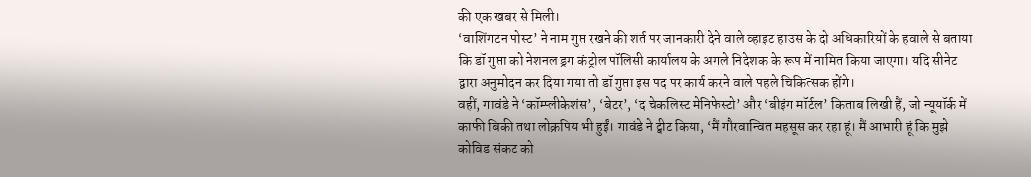की एक खबर से मिली।
‘वाशिंगटन पोस्ट’ ने नाम गुप्त रखने की शर्त पर जानकारी देने वाले व्हाइट हाउस के दो अधिकारियों के हवाले से बताया कि डॉ गुप्ता को नेशनल ड्रग कंट्रोल पॉलिसी कार्यालय के अगले निदेशक के रूप में नामित किया जाएगा। यदि सीनेट द्वारा अनुमोदन कर दिया गया तो डॉ गुप्ता इस पद पर कार्य करने वाले पहले चिकित्सक होंगे।
वहीं, गावंडे ने ‘कॉम्प्लीकेशंस’, ‘बेटर’, ‘द चेकलिस्ट मेनिफेस्टो’ और ‘बीइंग मॉर्टल’ किताब लिखी हैं, जो न्यूयॉर्क में काफी बिकी तथा लोक्रपिय भी हुईं। गावंडे ने ट्वीट किया, ‘मैं गौरवान्वित महसूस कर रहा हूं। मैं आभारी हूं कि मुझे कोविड संकट को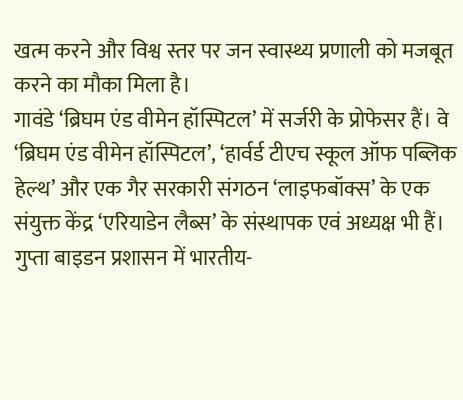खत्म करने और विश्व स्तर पर जन स्वास्थ्य प्रणाली को मजबूत करने का मौका मिला है।
गावंडे ‘ब्रिघम एंड वीमेन हॉस्पिटल’ में सर्जरी के प्रोफेसर हैं। वे ‘ब्रिघम एंड वीमेन हॉस्पिटल’, ‘हार्वर्ड टीएच स्कूल ऑफ पब्लिक हेल्थ’ और एक गैर सरकारी संगठन ‘लाइफबॉक्स’ के एक संयुक्त केंद्र ‘एरियाडेन लैब्स’ के संस्थापक एवं अध्यक्ष भी हैं।
गुप्ता बाइडन प्रशासन में भारतीय-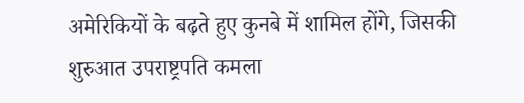अमेरिकियों के बढ़ते हुए कुनबे में शामिल होंगे, जिसकी शुरुआत उपराष्ट्रपति कमला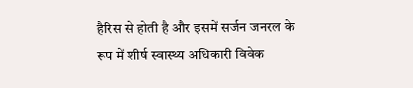हैरिस से होती है और इसमें सर्जन जनरल के रूप में शीर्ष स्वास्थ्य अधिकारी विवेक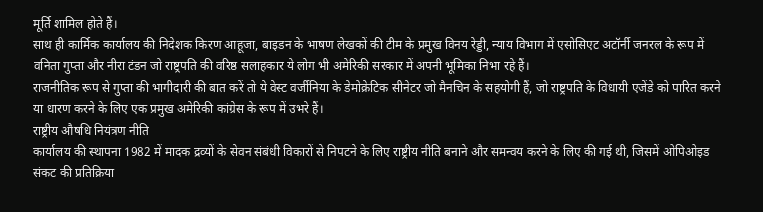मूर्ति शामिल होते हैं।
साथ ही कार्मिक कार्यालय की निदेशक किरण आहूजा, बाइडन के भाषण लेखकों की टीम के प्रमुख विनय रेड्डी, न्याय विभाग में एसोसिएट अटॉर्नी जनरल के रूप में वनिता गुप्ता और नीरा टंडन जो राष्ट्रपति की वरिष्ठ सलाहकार ये लोग भी अमेरिकी सरकार में अपनी भूमिका निभा रहे हैं।
राजनीतिक रूप से गुप्ता की भागीदारी की बात करें तो ये वेस्ट वर्जीनिया के डेमोक्रेटिक सीनेटर जो मैनचिन के सहयोगी हैं, जो राष्ट्रपति के विधायी एजेंडे को पारित करने या धारण करने के लिए एक प्रमुख अमेरिकी कांग्रेस के रूप में उभरे हैं।
राष्ट्रीय औषधि नियंत्रण नीति
कार्यालय की स्थापना 1982 में मादक द्रव्यों के सेवन संबंधी विकारों से निपटने के लिए राष्ट्रीय नीति बनाने और समन्वय करने के लिए की गई थी, जिसमें ओपिओइड संकट की प्रतिक्रिया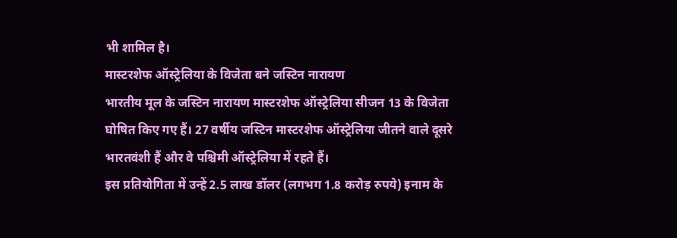भी शामिल है।
मास्टरशेफ ऑस्ट्रेलिया के विजेता बने जस्टिन नारायण
भारतीय मूल के जस्टिन नारायण मास्टरशेफ ऑस्ट्रेलिया सीजन 13 के विजेता घोषित किए गए हैं। 27 वर्षीय जस्टिन मास्टरशेफ ऑस्ट्रेलिया जीतने वाले दूसरे भारतवंशी हैं और वे पश्चिमी ऑस्ट्रेलिया में रहते हैं।
इस प्रतियोगिता में उन्हें 2.5 लाख डॉलर (लगभग 1.8 करोड़ रुपये) इनाम के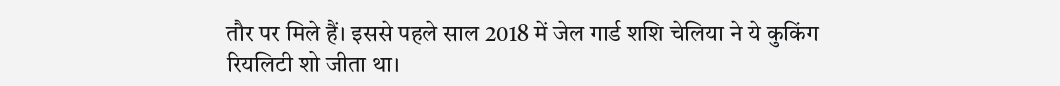तौर पर मिले हैं। इससे पहले साल 2018 में जेल गार्ड शशि चेलिया ने ये कुकिंग रियलिटी शो जीता था।